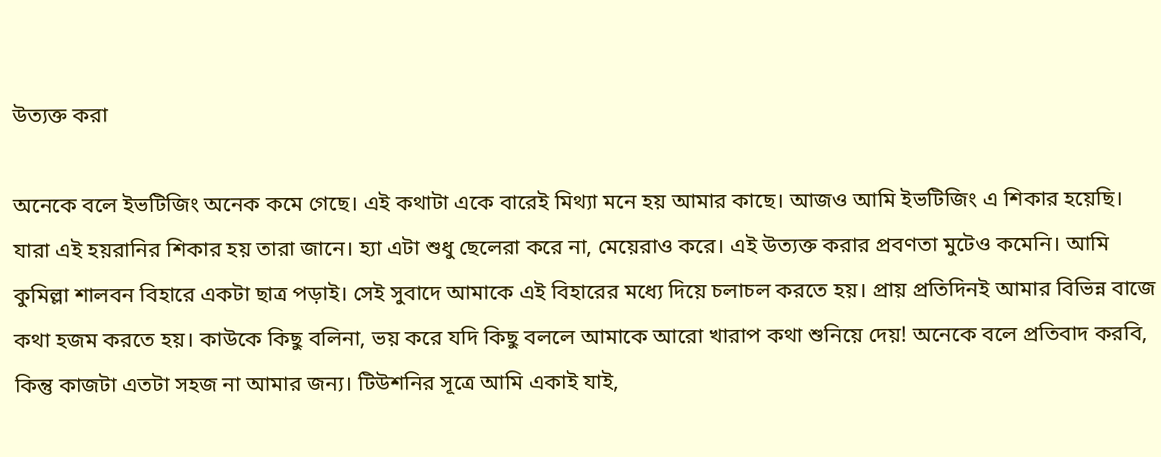উত্যক্ত করা

অনেকে বলে ইভটিজিং অনেক কমে গেছে। এই কথাটা একে বারেই মিথ্যা মনে হয় আমার কাছে। আজও আমি ইভটিজিং এ শিকার হয়েছি। যারা এই হয়রানির শিকার হয় তারা জানে। হ্যা এটা শুধু ছেলেরা করে না, মেয়েরাও করে। এই উত্যক্ত করার প্রবণতা মুটেও কমেনি। আমি কুমিল্লা শালবন বিহারে একটা ছাত্র পড়াই। সেই সুবাদে আমাকে এই বিহারের মধ্যে দিয়ে চলাচল করতে হয়। প্রায় প্রতিদিনই আমার বিভিন্ন বাজে কথা হজম করতে হয়। কাউকে কিছু বলিনা, ভয় করে যদি কিছু বললে আমাকে আরো খারাপ কথা শুনিয়ে দেয়! অনেকে বলে প্রতিবাদ করবি, কিন্তু কাজটা এতটা সহজ না আমার জন্য। টিউশনির সূত্রে আমি একাই যাই,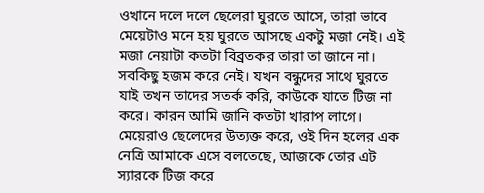ওখানে দলে দলে ছেলেরা ঘুরতে আসে, তারা ভাবে মেয়েটাও মনে হয় ঘুরতে আসছে একটু মজা নেই। এই মজা নেয়াটা কতটা বিব্রতকর তারা তা জানে না। সবকিছু হজম করে নেই। যখন বন্ধুদের সাথে ঘুরতে যাই তখন তাদের সতর্ক করি, কাউকে যাতে টিজ না করে। কারন আমি জানি কতটা খারাপ লাগে। মেয়েরাও ছেলেদের উত্যক্ত করে, ওই দিন হলের এক নেত্রি আমাকে এসে বলতেছে, আজকে তোর এট স্যারকে টিজ করে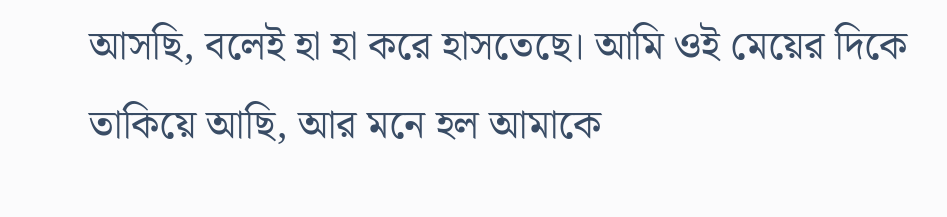আসছি, বলেই হা হা করে হাসতেছে। আমি ওই মেয়ের দিকে তাকিয়ে আছি, আর মনে হল আমাকে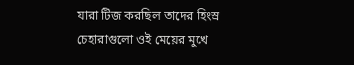যারা টিজ করছিল তাদের হিংস্র চেহারাগুলো ওই মেয়ের মুখে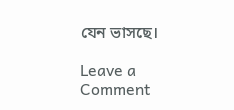যেন ভাসছে।

Leave a Comment